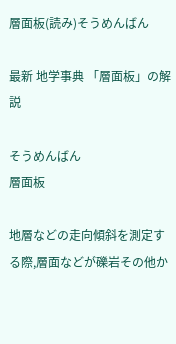層面板(読み)そうめんばん

最新 地学事典 「層面板」の解説

そうめんばん
層面板

地層などの走向傾斜を測定する際,層面などが礫岩その他か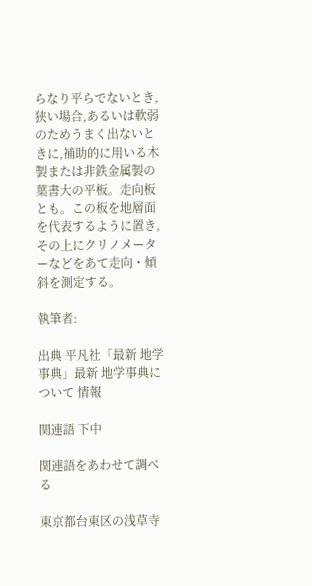らなり平らでないとき,狭い場合,あるいは軟弱のためうまく出ないときに,補助的に用いる木製または非鉄金属製の葉書大の平板。走向板とも。この板を地層面を代表するように置き,その上にクリノメーターなどをあて走向・傾斜を測定する。

執筆者:

出典 平凡社「最新 地学事典」最新 地学事典について 情報

関連語 下中

関連語をあわせて調べる

東京都台東区の浅草寺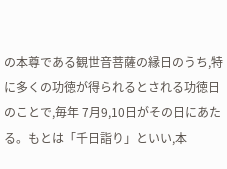の本尊である観世音菩薩の縁日のうち,特に多くの功徳が得られるとされる功徳日のことで,毎年 7月9,10日がその日にあたる。もとは「千日詣り」といい,本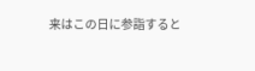来はこの日に参詣すると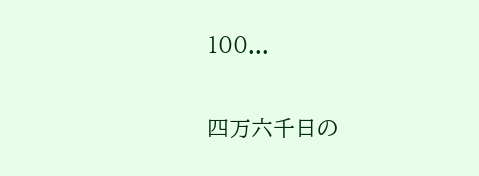100...

四万六千日の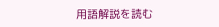用語解説を読む